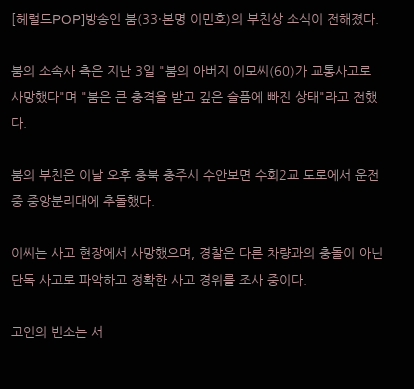[헤럴드POP]방송인 붐(33·본명 이민호)의 부친상 소식이 전해졌다.

붐의 소속사 측은 지난 3일 "붐의 아버지 이모씨(60)가 교통사고로 사망했다"며 "붐은 큰 충격을 받고 깊은 슬픔에 빠진 상태"라고 전했다.

붐의 부친은 이날 오후 충북 충주시 수안보면 수회2교 도로에서 운전 중 중앙분리대에 추돌했다.

이씨는 사고 현장에서 사망했으며, 경찰은 다른 차량과의 충돌이 아닌 단독 사고로 파악하고 정확한 사고 경위를 조사 중이다.

고인의 빈소는 서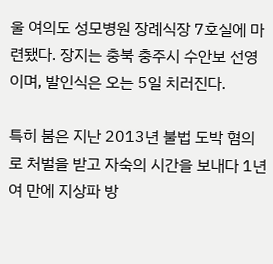울 여의도 성모병원 장례식장 7호실에 마련됐다. 장지는 충북 충주시 수안보 선영이며, 발인식은 오는 5일 치러진다.

특히 붐은 지난 2013년 불법 도박 혐의로 처벌을 받고 자숙의 시간을 보내다 1년여 만에 지상파 방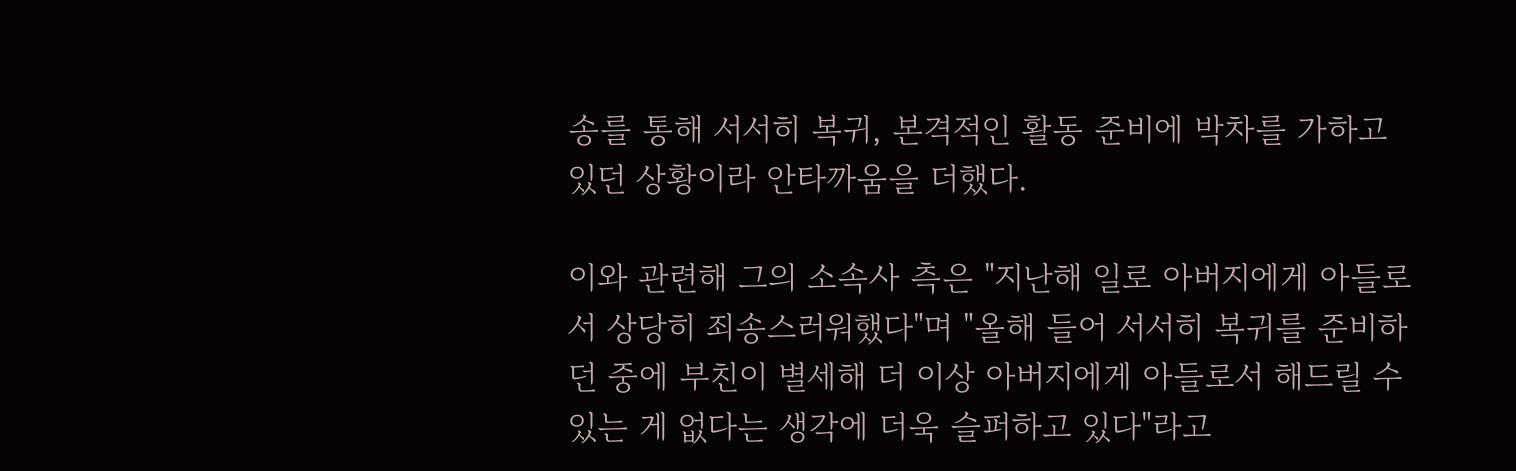송를 통해 서서히 복귀, 본격적인 활동 준비에 박차를 가하고 있던 상황이라 안타까움을 더했다.

이와 관련해 그의 소속사 측은 "지난해 일로 아버지에게 아들로서 상당히 죄송스러워했다"며 "올해 들어 서서히 복귀를 준비하던 중에 부친이 별세해 더 이상 아버지에게 아들로서 해드릴 수 있는 게 없다는 생각에 더욱 슬퍼하고 있다"라고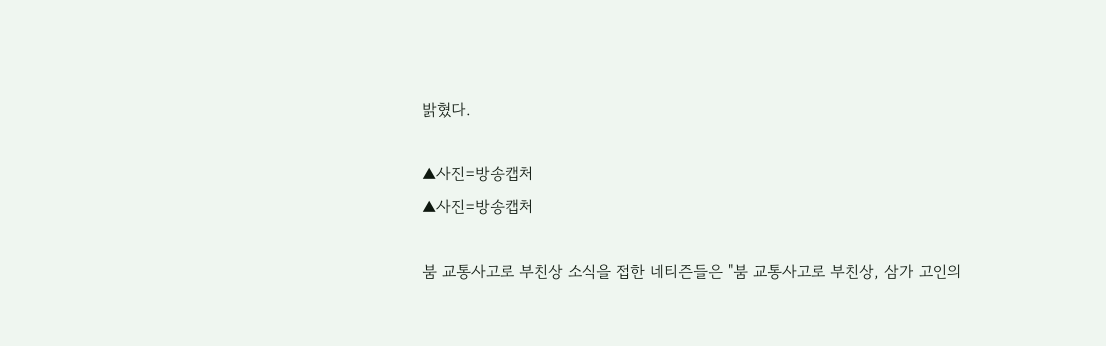밝혔다.

▲사진=방송캡처
▲사진=방송캡처

붐 교통사고로 부친상 소식을 접한 네티즌들은 "붐 교통사고로 부친상, 삼가 고인의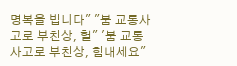명복을 빕니다" "붐 교통사고로 부친상, 헐" '붐 교통사고로 부친상, 힘내세요"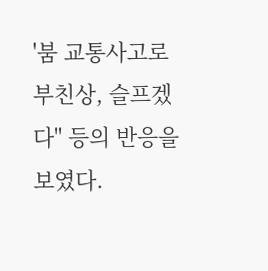'붐 교통사고로 부친상, 슬프겠다" 등의 반응을 보였다.